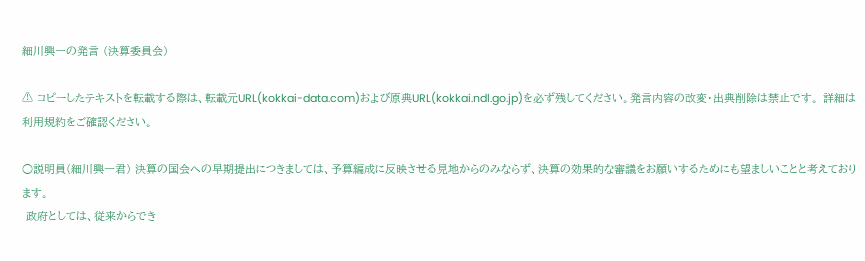細川興一の発言 (決算委員会)

⚠ コピーしたテキストを転載する際は、転載元URL(kokkai-data.com)および原典URL(kokkai.ndl.go.jp)を必ず残してください。発言内容の改変・出典削除は禁止です。 詳細は利用規約をご確認ください。

○説明員(細川興一君) 決算の国会への早期提出につきましては、予算編成に反映させる見地からのみならず、決算の効果的な審議をお願いするためにも望ましいことと考えております。
 政府としては、従来からでき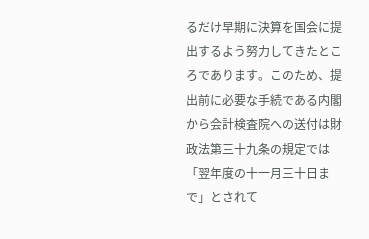るだけ早期に決算を国会に提出するよう努力してきたところであります。このため、提出前に必要な手続である内閣から会計検査院への送付は財政法第三十九条の規定では「翌年度の十一月三十日まで」とされて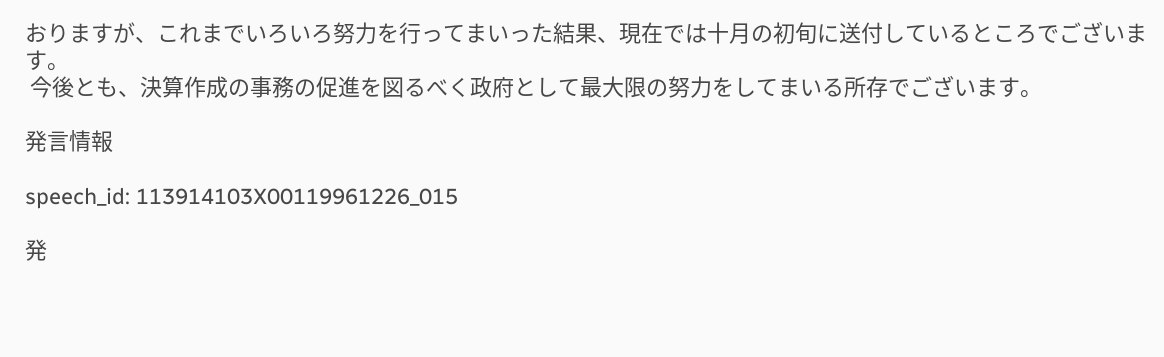おりますが、これまでいろいろ努力を行ってまいった結果、現在では十月の初旬に送付しているところでございます。
 今後とも、決算作成の事務の促進を図るべく政府として最大限の努力をしてまいる所存でございます。

発言情報

speech_id: 113914103X00119961226_015

発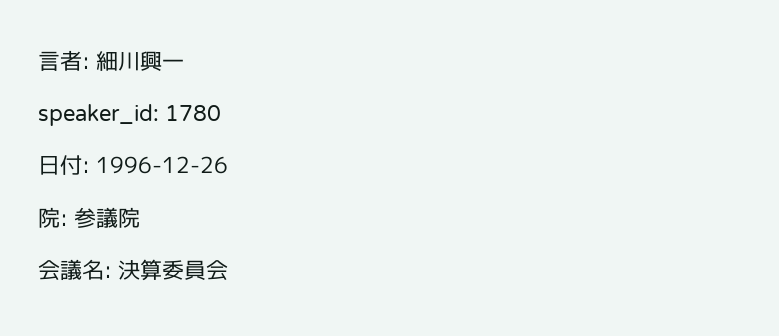言者: 細川興一

speaker_id: 1780

日付: 1996-12-26

院: 参議院

会議名: 決算委員会